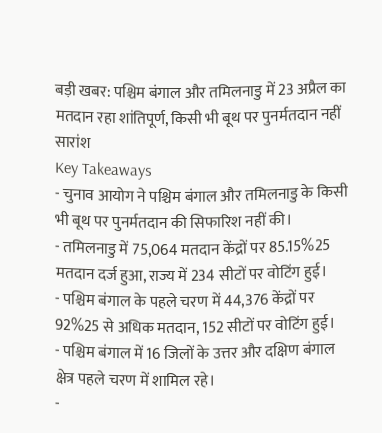बड़ी खबर: पश्चिम बंगाल और तमिलनाडु में 23 अप्रैल का मतदान रहा शांतिपूर्ण, किसी भी बूथ पर पुनर्मतदान नहीं
सारांश
Key Takeaways
- चुनाव आयोग ने पश्चिम बंगाल और तमिलनाडु के किसी भी बूथ पर पुनर्मतदान की सिफारिश नहीं की।
- तमिलनाडु में 75,064 मतदान केंद्रों पर 85.15%25 मतदान दर्ज हुआ, राज्य में 234 सीटों पर वोटिंग हुई।
- पश्चिम बंगाल के पहले चरण में 44,376 केंद्रों पर 92%25 से अधिक मतदान, 152 सीटों पर वोटिंग हुई।
- पश्चिम बंगाल में 16 जिलों के उत्तर और दक्षिण बंगाल क्षेत्र पहले चरण में शामिल रहे।
-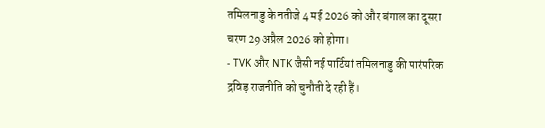तमिलनाडु के नतीजे 4 मई 2026 को और बंगाल का दूसरा चरण 29 अप्रैल 2026 को होगा।
- TVK और NTK जैसी नई पार्टियां तमिलनाडु की पारंपरिक द्रविड़ राजनीति को चुनौती दे रही हैं।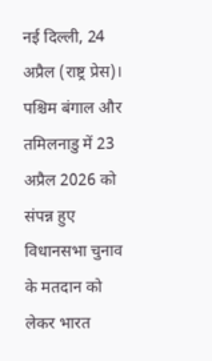नई दिल्ली, 24 अप्रैल (राष्ट्र प्रेस)। पश्चिम बंगाल और तमिलनाडु में 23 अप्रैल 2026 को संपन्न हुए विधानसभा चुनाव के मतदान को लेकर भारत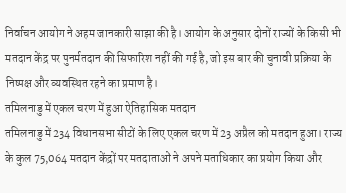निर्वाचन आयोग ने अहम जानकारी साझा की है। आयोग के अनुसार दोनों राज्यों के किसी भी मतदान केंद्र पर पुनर्मतदान की सिफारिश नहीं की गई है, जो इस बार की चुनावी प्रक्रिया के निष्पक्ष और व्यवस्थित रहने का प्रमाण है।
तमिलनाडु में एकल चरण में हुआ ऐतिहासिक मतदान
तमिलनाडु में 234 विधानसभा सीटों के लिए एकल चरण में 23 अप्रैल को मतदान हुआ। राज्य के कुल 75,064 मतदान केंद्रों पर मतदाताओं ने अपने मताधिकार का प्रयोग किया और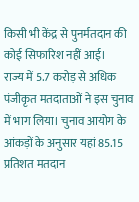किसी भी केंद्र से पुनर्मतदान की कोई सिफारिश नहीं आई।
राज्य में 5.7 करोड़ से अधिक पंजीकृत मतदाताओं ने इस चुनाव में भाग लिया। चुनाव आयोग के आंकड़ों के अनुसार यहां 85.15 प्रतिशत मतदान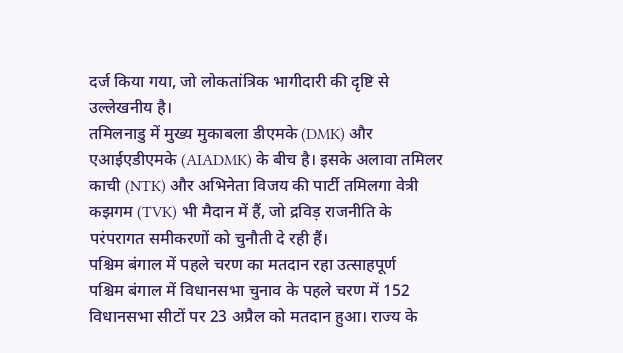दर्ज किया गया, जो लोकतांत्रिक भागीदारी की दृष्टि से उल्लेखनीय है।
तमिलनाडु में मुख्य मुकाबला डीएमके (DMK) और एआईएडीएमके (AIADMK) के बीच है। इसके अलावा तमिलर काची (NTK) और अभिनेता विजय की पार्टी तमिलगा वेत्री कझगम (TVK) भी मैदान में हैं, जो द्रविड़ राजनीति के परंपरागत समीकरणों को चुनौती दे रही हैं।
पश्चिम बंगाल में पहले चरण का मतदान रहा उत्साहपूर्ण
पश्चिम बंगाल में विधानसभा चुनाव के पहले चरण में 152 विधानसभा सीटों पर 23 अप्रैल को मतदान हुआ। राज्य के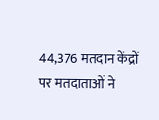44,376 मतदान केंद्रों पर मतदाताओं ने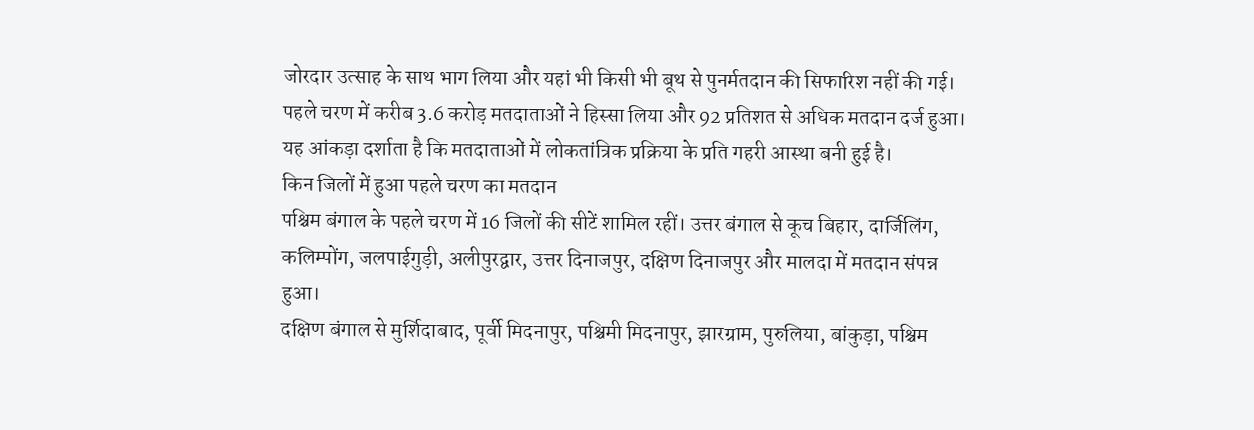जोरदार उत्साह के साथ भाग लिया और यहां भी किसी भी बूथ से पुनर्मतदान की सिफारिश नहीं की गई।
पहले चरण में करीब 3.6 करोड़ मतदाताओं ने हिस्सा लिया और 92 प्रतिशत से अधिक मतदान दर्ज हुआ। यह आंकड़ा दर्शाता है कि मतदाताओं में लोकतांत्रिक प्रक्रिया के प्रति गहरी आस्था बनी हुई है।
किन जिलों में हुआ पहले चरण का मतदान
पश्चिम बंगाल के पहले चरण में 16 जिलों की सीटें शामिल रहीं। उत्तर बंगाल से कूच बिहार, दार्जिलिंग, कलिम्पोंग, जलपाईगुड़ी, अलीपुरद्वार, उत्तर दिनाजपुर, दक्षिण दिनाजपुर और मालदा में मतदान संपन्न हुआ।
दक्षिण बंगाल से मुर्शिदाबाद, पूर्वी मिदनापुर, पश्चिमी मिदनापुर, झारग्राम, पुरुलिया, बांकुड़ा, पश्चिम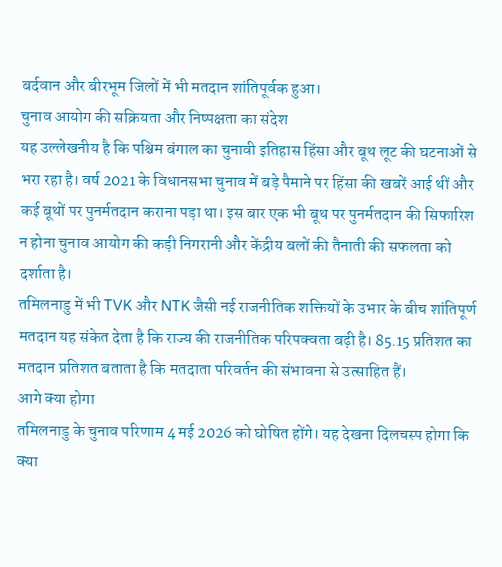बर्दवान और बीरभूम जिलों में भी मतदान शांतिपूर्वक हुआ।
चुनाव आयोग की सक्रियता और निष्पक्षता का संदेश
यह उल्लेखनीय है कि पश्चिम बंगाल का चुनावी इतिहास हिंसा और बूथ लूट की घटनाओं से भरा रहा है। वर्ष 2021 के विधानसभा चुनाव में बड़े पैमाने पर हिंसा की खबरें आई थीं और कई बूथों पर पुनर्मतदान कराना पड़ा था। इस बार एक भी बूथ पर पुनर्मतदान की सिफारिश न होना चुनाव आयोग की कड़ी निगरानी और केंद्रीय बलों की तैनाती की सफलता को दर्शाता है।
तमिलनाडु में भी TVK और NTK जैसी नई राजनीतिक शक्तियों के उभार के बीच शांतिपूर्ण मतदान यह संकेत देता है कि राज्य की राजनीतिक परिपक्वता बढ़ी है। 85.15 प्रतिशत का मतदान प्रतिशत बताता है कि मतदाता परिवर्तन की संभावना से उत्साहित हैं।
आगे क्या होगा
तमिलनाडु के चुनाव परिणाम 4 मई 2026 को घोषित होंगे। यह देखना दिलचस्प होगा कि क्या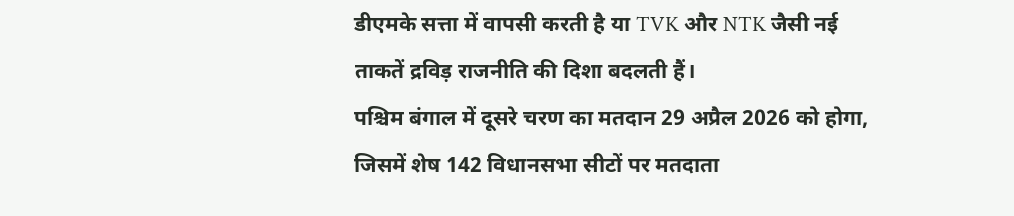डीएमके सत्ता में वापसी करती है या TVK और NTK जैसी नई ताकतें द्रविड़ राजनीति की दिशा बदलती हैं।
पश्चिम बंगाल में दूसरे चरण का मतदान 29 अप्रैल 2026 को होगा, जिसमें शेष 142 विधानसभा सीटों पर मतदाता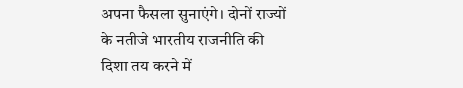अपना फैसला सुनाएंगे। दोनों राज्यों के नतीजे भारतीय राजनीति की दिशा तय करने में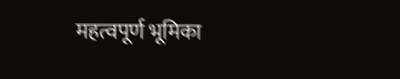महत्वपूर्ण भूमिका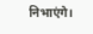निभाएंगे।